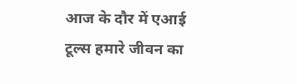आज के दौर में एआई टूल्स हमारे जीवन का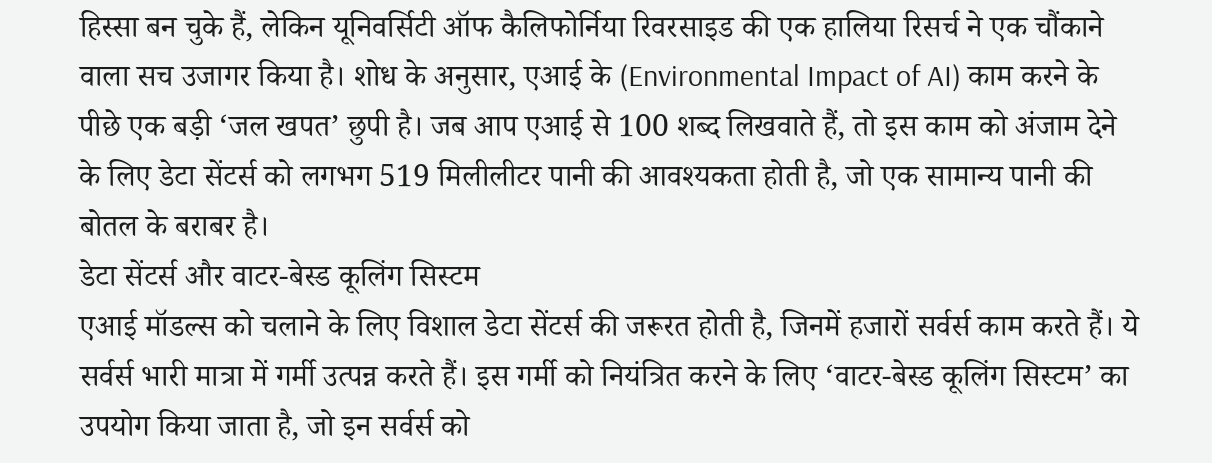हिस्सा बन चुके हैं, लेकिन यूनिवर्सिटी ऑफ कैलिफोर्निया रिवरसाइड की एक हालिया रिसर्च ने एक चौंकाने वाला सच उजागर किया है। शोध के अनुसार, एआई के (Environmental Impact of AI) काम करने के पीछे एक बड़ी ‘जल खपत’ छुपी है। जब आप एआई से 100 शब्द लिखवाते हैं, तो इस काम को अंजाम देने के लिए डेटा सेंटर्स को लगभग 519 मिलीलीटर पानी की आवश्यकता होती है, जो एक सामान्य पानी की बोतल के बराबर है।
डेटा सेंटर्स और वाटर-बेस्ड कूलिंग सिस्टम
एआई मॉडल्स को चलाने के लिए विशाल डेटा सेंटर्स की जरूरत होती है, जिनमें हजारों सर्वर्स काम करते हैं। ये सर्वर्स भारी मात्रा में गर्मी उत्पन्न करते हैं। इस गर्मी को नियंत्रित करने के लिए ‘वाटर-बेस्ड कूलिंग सिस्टम’ का उपयोग किया जाता है, जो इन सर्वर्स को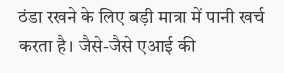ठंडा रखने के लिए बड़ी मात्रा में पानी खर्च करता है। जैसे-जैसे एआई की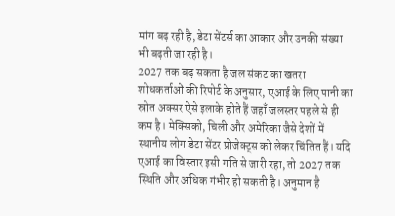मांग बढ़ रही है, डेटा सेंटर्स का आकार और उनकी संख्या भी बढ़ती जा रही है।
2027 तक बढ़ सकता है जल संकट का खतरा
शोधकर्ताओं की रिपोर्ट के अनुसार, एआई के लिए पानी का स्रोत अक्सर ऐसे इलाके होते हैं जहाँ जलस्तर पहले से ही कम है। मेक्सिको, चिली और अमेरिका जैसे देशों में स्थानीय लोग डेटा सेंटर प्रोजेक्ट्स को लेकर चिंतित हैं। यदि एआई का विस्तार इसी गति से जारी रहा, तो 2027 तक स्थिति और अधिक गंभीर हो सकती है। अनुमान है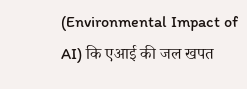(Environmental Impact of AI) कि एआई की जल खपत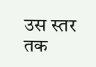उस स्तर तक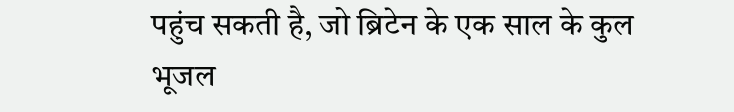पहुंच सकती है, जो ब्रिटेन के एक साल के कुल भूजल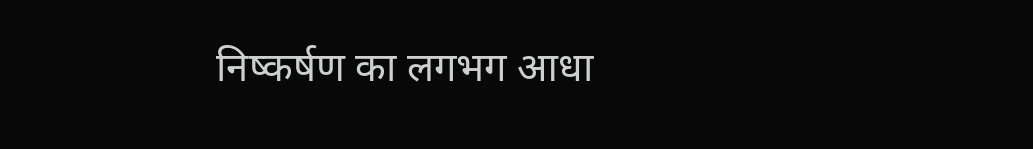निष्कर्षण का लगभग आधा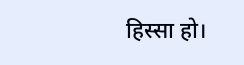हिस्सा हो।